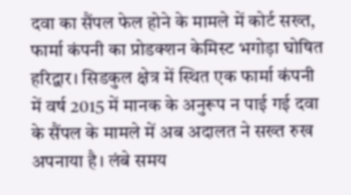दवा का सैंपल फेल होने के मामले में कोर्ट सख्त, फार्मा कंपनी का प्रोडक्शन केमिस्ट भगोड़ा घोषित
हरिद्वार। सिडकुल क्षेत्र में स्थित एक फार्मा कंपनी में वर्ष 2015 में मानक के अनुरूप न पाई गई दवा के सैंपल के मामले में अब अदालत ने सख्त रुख अपनाया है। लंबे समय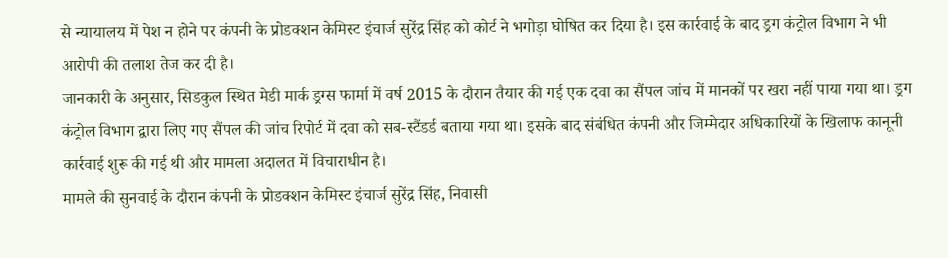से न्यायालय में पेश न होने पर कंपनी के प्रोडक्शन केमिस्ट इंचार्ज सुरेंद्र सिंह को कोर्ट ने भगोड़ा घोषित कर दिया है। इस कार्रवाई के बाद ड्रग कंट्रोल विभाग ने भी आरोपी की तलाश तेज कर दी है।
जानकारी के अनुसार, सिडकुल स्थित मेडी मार्क ड्रग्स फार्मा में वर्ष 2015 के दौरान तैयार की गई एक दवा का सैंपल जांच में मानकों पर खरा नहीं पाया गया था। ड्रग कंट्रोल विभाग द्वारा लिए गए सैंपल की जांच रिपोर्ट में दवा को सब-स्टैंडर्ड बताया गया था। इसके बाद संबंधित कंपनी और जिम्मेदार अधिकारियों के खिलाफ कानूनी कार्रवाई शुरू की गई थी और मामला अदालत में विचाराधीन है।
मामले की सुनवाई के दौरान कंपनी के प्रोडक्शन केमिस्ट इंचार्ज सुरेंद्र सिंह, निवासी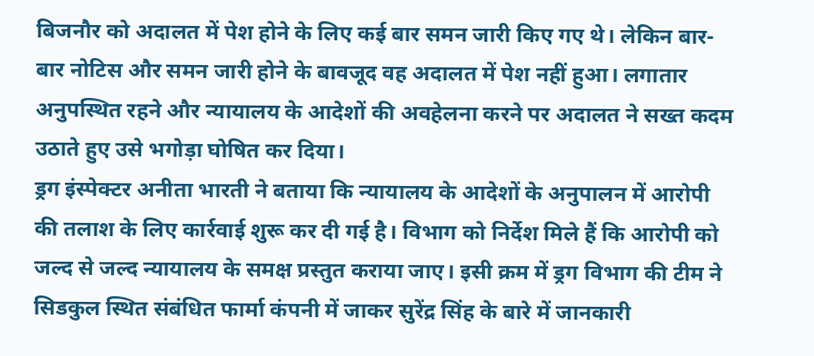बिजनौर को अदालत में पेश होने के लिए कई बार समन जारी किए गए थे। लेकिन बार-बार नोटिस और समन जारी होने के बावजूद वह अदालत में पेश नहीं हुआ। लगातार अनुपस्थित रहने और न्यायालय के आदेशों की अवहेलना करने पर अदालत ने सख्त कदम उठाते हुए उसे भगोड़ा घोषित कर दिया।
ड्रग इंस्पेक्टर अनीता भारती ने बताया कि न्यायालय के आदेशों के अनुपालन में आरोपी की तलाश के लिए कार्रवाई शुरू कर दी गई है। विभाग को निर्देश मिले हैं कि आरोपी को जल्द से जल्द न्यायालय के समक्ष प्रस्तुत कराया जाए। इसी क्रम में ड्रग विभाग की टीम ने सिडकुल स्थित संबंधित फार्मा कंपनी में जाकर सुरेंद्र सिंह के बारे में जानकारी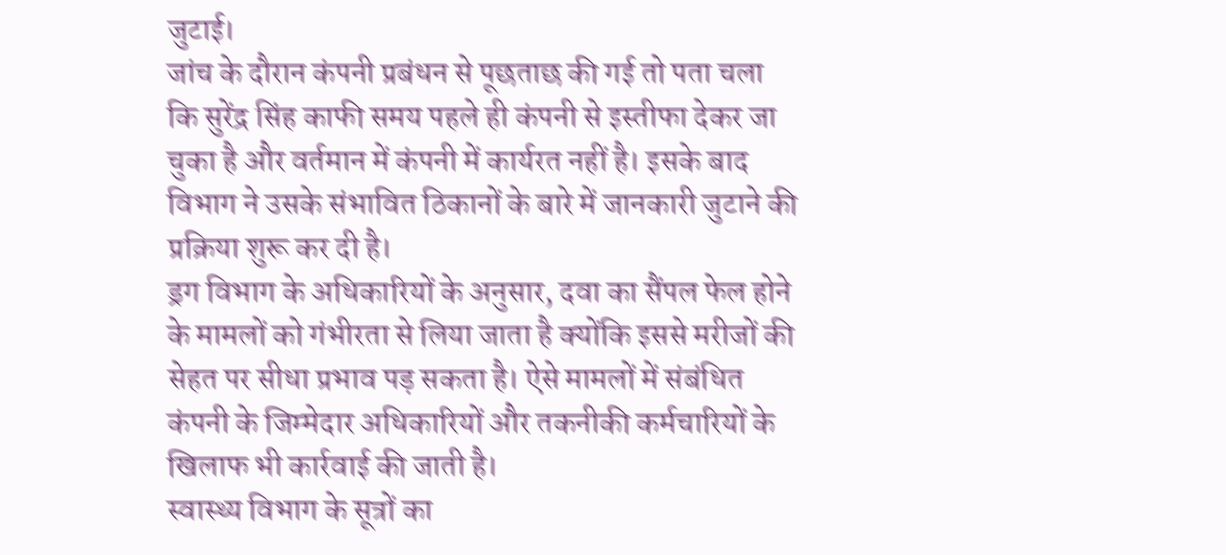जुटाई।
जांच के दौरान कंपनी प्रबंधन से पूछताछ की गई तो पता चला कि सुरेंद्र सिंह काफी समय पहले ही कंपनी से इस्तीफा देकर जा चुका है और वर्तमान में कंपनी में कार्यरत नहीं है। इसके बाद विभाग ने उसके संभावित ठिकानों के बारे में जानकारी जुटाने की प्रक्रिया शुरू कर दी है।
ड्रग विभाग के अधिकारियों के अनुसार, दवा का सैंपल फेल होने के मामलों को गंभीरता से लिया जाता है क्योंकि इससे मरीजों की सेहत पर सीधा प्रभाव पड़ सकता है। ऐसे मामलों में संबंधित कंपनी के जिम्मेदार अधिकारियों और तकनीकी कर्मचारियों के खिलाफ भी कार्रवाई की जाती है।
स्वास्थ्य विभाग के सूत्रों का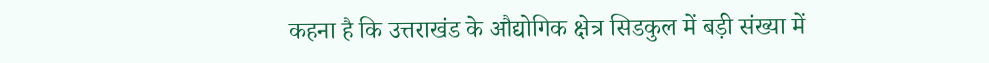कहना है कि उत्तराखंड के औद्योगिक क्षेत्र सिडकुल में बड़ी संख्या में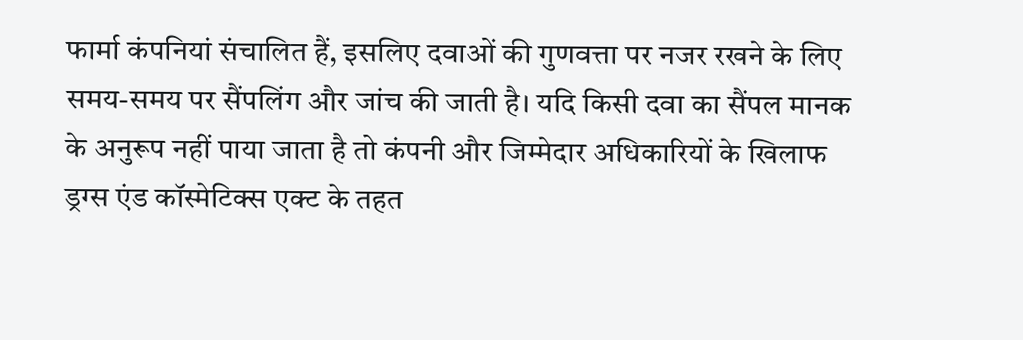फार्मा कंपनियां संचालित हैं, इसलिए दवाओं की गुणवत्ता पर नजर रखने के लिए समय-समय पर सैंपलिंग और जांच की जाती है। यदि किसी दवा का सैंपल मानक के अनुरूप नहीं पाया जाता है तो कंपनी और जिम्मेदार अधिकारियों के खिलाफ ड्रग्स एंड कॉस्मेटिक्स एक्ट के तहत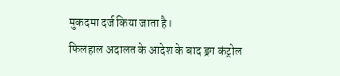मुकदमा दर्ज किया जाता है।
फिलहाल अदालत के आदेश के बाद ड्रग कंट्रोल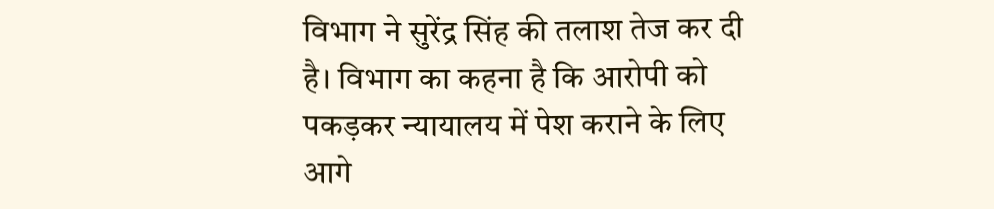विभाग ने सुरेंद्र सिंह की तलाश तेज कर दी है। विभाग का कहना है कि आरोपी को पकड़कर न्यायालय में पेश कराने के लिए आगे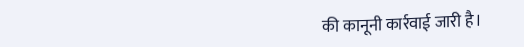की कानूनी कार्रवाई जारी है।